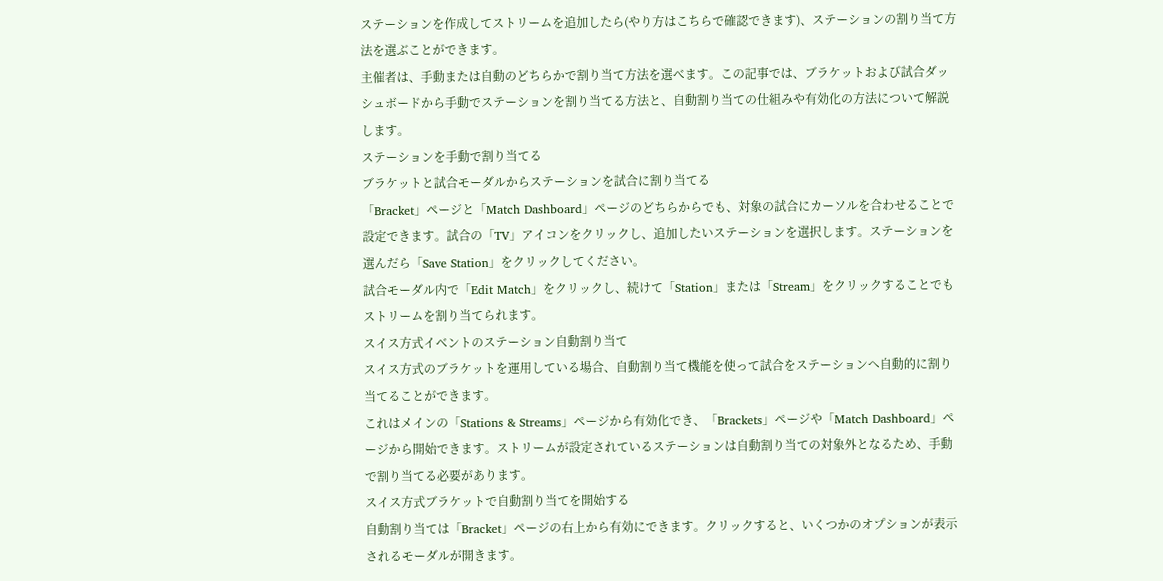ステーションを作成してストリームを追加したら(やり方はこちらで確認できます)、ステーションの割り当て方法を選ぶことができます。
主催者は、手動または自動のどちらかで割り当て方法を選べます。この記事では、ブラケットおよび試合ダッシュボードから手動でステーションを割り当てる方法と、自動割り当ての仕組みや有効化の方法について解説します。
ステーションを手動で割り当てる
ブラケットと試合モーダルからステーションを試合に割り当てる
「Bracket」ページと「Match Dashboard」ページのどちらからでも、対象の試合にカーソルを合わせることで設定できます。試合の「TV」アイコンをクリックし、追加したいステーションを選択します。ステーションを選んだら「Save Station」をクリックしてください。
試合モーダル内で「Edit Match」をクリックし、続けて「Station」または「Stream」をクリックすることでもストリームを割り当てられます。
スイス方式イベントのステーション自動割り当て
スイス方式のブラケットを運用している場合、自動割り当て機能を使って試合をステーションへ自動的に割り当てることができます。
これはメインの「Stations & Streams」ページから有効化でき、「Brackets」ページや「Match Dashboard」ページから開始できます。ストリームが設定されているステーションは自動割り当ての対象外となるため、手動で割り当てる必要があります。
スイス方式ブラケットで自動割り当てを開始する
自動割り当ては「Bracket」ページの右上から有効にできます。クリックすると、いくつかのオプションが表示されるモーダルが開きます。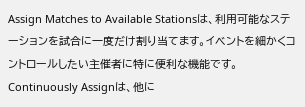Assign Matches to Available Stationsは、利用可能なステーションを試合に一度だけ割り当てます。イベントを細かくコントロールしたい主催者に特に便利な機能です。
Continuously Assignは、他に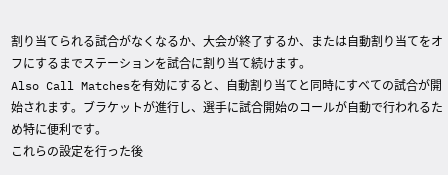割り当てられる試合がなくなるか、大会が終了するか、または自動割り当てをオフにするまでステーションを試合に割り当て続けます。
Also Call Matchesを有効にすると、自動割り当てと同時にすべての試合が開始されます。ブラケットが進行し、選手に試合開始のコールが自動で行われるため特に便利です。
これらの設定を行った後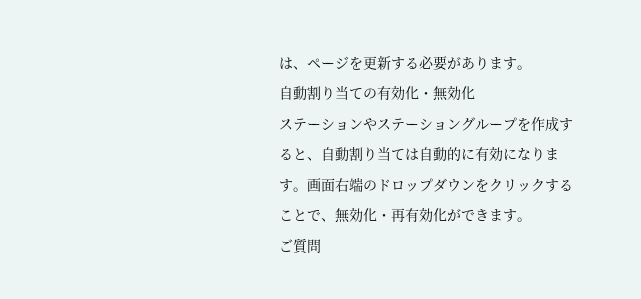は、ページを更新する必要があります。
自動割り当ての有効化・無効化
ステーションやステーショングループを作成すると、自動割り当ては自動的に有効になります。画面右端のドロップダウンをクリックすることで、無効化・再有効化ができます。
ご質問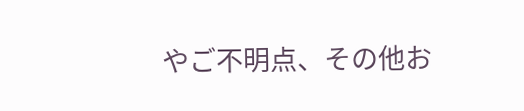やご不明点、その他お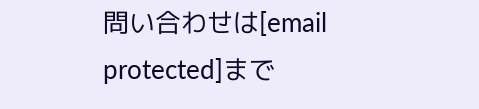問い合わせは[email protected]まで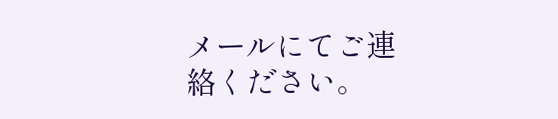メールにてご連絡ください。